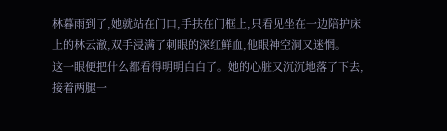林暮雨到了,她就站在门口,手扶在门框上,只看见坐在一边陪护床上的林云澈,双手浸满了刺眼的深红鲜血,他眼神空洞又迷惘。
这一眼便把什么都看得明明白白了。她的心脏又沉沉地落了下去,接着两腿一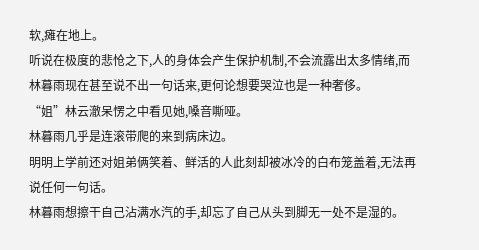软,瘫在地上。
听说在极度的悲怆之下,人的身体会产生保护机制,不会流露出太多情绪,而林暮雨现在甚至说不出一句话来,更何论想要哭泣也是一种奢侈。
“姐”林云澈呆愣之中看见她,嗓音嘶哑。
林暮雨几乎是连滚带爬的来到病床边。
明明上学前还对姐弟俩笑着、鲜活的人此刻却被冰冷的白布笼盖着,无法再说任何一句话。
林暮雨想擦干自己沾满水汽的手,却忘了自己从头到脚无一处不是湿的。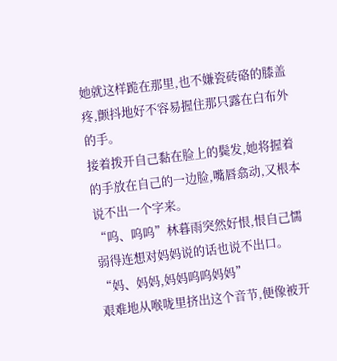她就这样跪在那里,也不嫌瓷砖硌的膝盖疼,颤抖地好不容易握住那只露在白布外的手。
接着拨开自己黏在脸上的鬓发,她将握着的手放在自己的一边脸,嘴唇翕动,又根本说不出一个字来。
“呜、呜呜”林暮雨突然好恨,恨自己懦弱得连想对妈妈说的话也说不出口。
“妈、妈妈,妈妈呜呜妈妈”
艰难地从喉咙里挤出这个音节,便像被开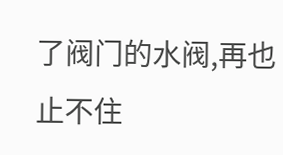了阀门的水阀,再也止不住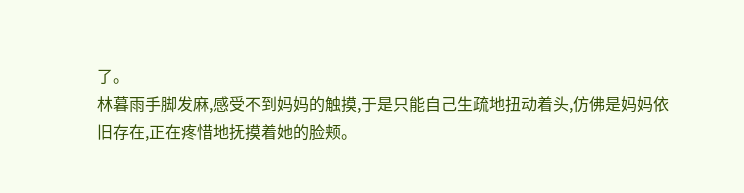了。
林暮雨手脚发麻,感受不到妈妈的触摸,于是只能自己生疏地扭动着头,仿佛是妈妈依旧存在,正在疼惜地抚摸着她的脸颊。